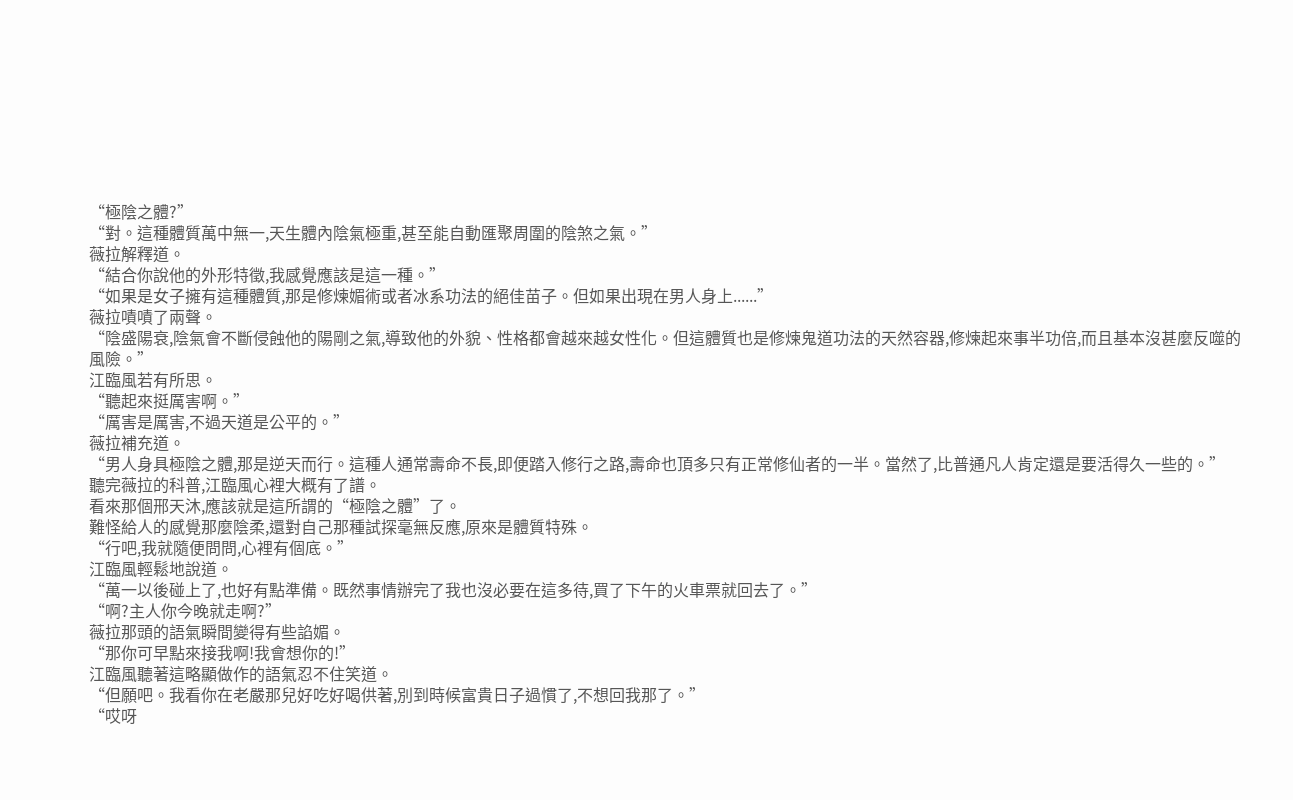“極陰之體?”
“對。這種體質萬中無一,天生體內陰氣極重,甚至能自動匯聚周圍的陰煞之氣。”
薇拉解釋道。
“結合你說他的外形特徵,我感覺應該是這一種。”
“如果是女子擁有這種體質,那是修煉媚術或者冰系功法的絕佳苗子。但如果出現在男人身上......”
薇拉嘖嘖了兩聲。
“陰盛陽衰,陰氣會不斷侵蝕他的陽剛之氣,導致他的外貌、性格都會越來越女性化。但這體質也是修煉鬼道功法的天然容器,修煉起來事半功倍,而且基本沒甚麼反噬的風險。”
江臨風若有所思。
“聽起來挺厲害啊。”
“厲害是厲害,不過天道是公平的。”
薇拉補充道。
“男人身具極陰之體,那是逆天而行。這種人通常壽命不長,即便踏入修行之路,壽命也頂多只有正常修仙者的一半。當然了,比普通凡人肯定還是要活得久一些的。”
聽完薇拉的科普,江臨風心裡大概有了譜。
看來那個邢天沐,應該就是這所謂的“極陰之體”了。
難怪給人的感覺那麼陰柔,還對自己那種試探毫無反應,原來是體質特殊。
“行吧,我就隨便問問,心裡有個底。”
江臨風輕鬆地說道。
“萬一以後碰上了,也好有點準備。既然事情辦完了我也沒必要在這多待,買了下午的火車票就回去了。”
“啊?主人你今晚就走啊?”
薇拉那頭的語氣瞬間變得有些諂媚。
“那你可早點來接我啊!我會想你的!”
江臨風聽著這略顯做作的語氣忍不住笑道。
“但願吧。我看你在老嚴那兒好吃好喝供著,別到時候富貴日子過慣了,不想回我那了。”
“哎呀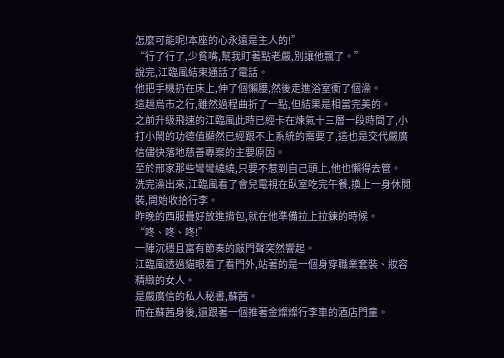怎麼可能呢!本座的心永遠是主人的!”
“行了行了,少貧嘴,幫我盯著點老嚴,別讓他飄了。”
說完,江臨風結束通話了電話。
他把手機扔在床上,伸了個懶腰,然後走進浴室衝了個澡。
這趟烏市之行,雖然過程曲折了一點,但結果是相當完美的。
之前升級飛速的江臨風此時已經卡在煉氣十三層一段時間了,小打小鬧的功德值顯然已經跟不上系統的需要了,這也是交代嚴廣信儘快落地慈善專案的主要原因。
至於邢家那些彎彎繞繞,只要不惹到自己頭上,他也懶得去管。
洗完澡出來,江臨風看了會兒電視在臥室吃完午餐,換上一身休閒裝,開始收拾行李。
昨晚的西服疊好放進揹包,就在他準備拉上拉鍊的時候。
“咚、咚、咚!”
一陣沉穩且富有節奏的敲門聲突然響起。
江臨風透過貓眼看了看門外,站著的是一個身穿職業套裝、妝容精緻的女人。
是嚴廣信的私人秘書,蘇茜。
而在蘇茜身後,還跟著一個推著金燦燦行李車的酒店門童。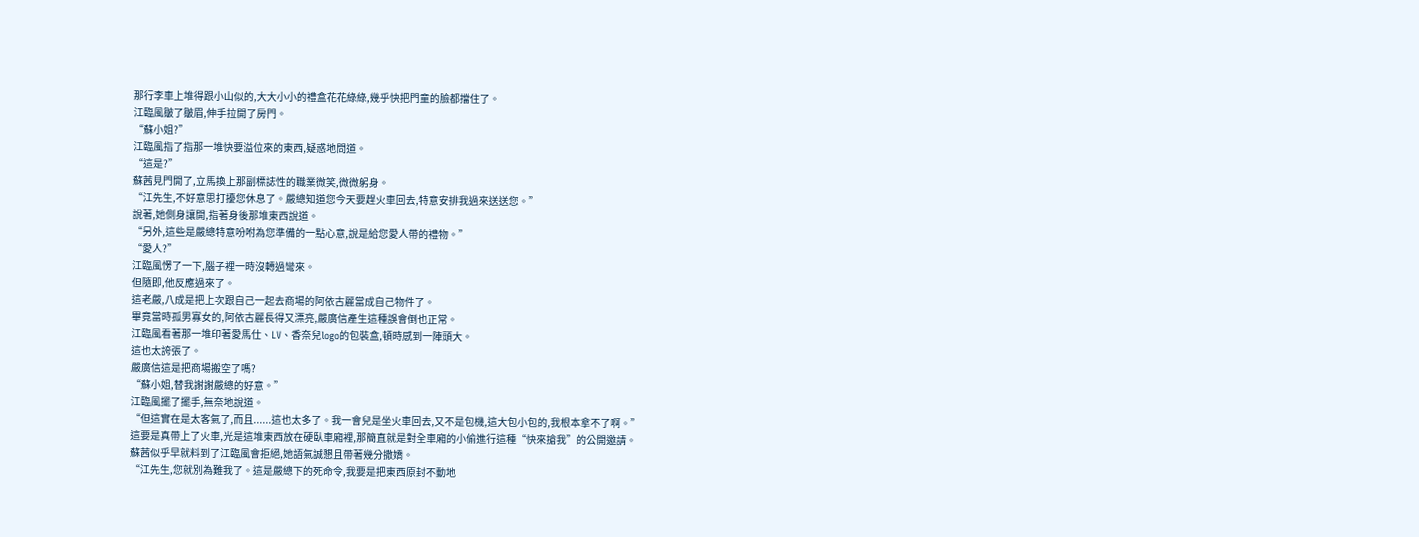那行李車上堆得跟小山似的,大大小小的禮盒花花綠綠,幾乎快把門童的臉都擋住了。
江臨風皺了皺眉,伸手拉開了房門。
“蘇小姐?”
江臨風指了指那一堆快要溢位來的東西,疑惑地問道。
“這是?”
蘇茜見門開了,立馬換上那副標誌性的職業微笑,微微躬身。
“江先生,不好意思打擾您休息了。嚴總知道您今天要趕火車回去,特意安排我過來送送您。”
說著,她側身讓開,指著身後那堆東西說道。
“另外,這些是嚴總特意吩咐為您準備的一點心意,說是給您愛人帶的禮物。”
“愛人?”
江臨風愣了一下,腦子裡一時沒轉過彎來。
但隨即,他反應過來了。
這老嚴,八成是把上次跟自己一起去商場的阿依古麗當成自己物件了。
畢竟當時孤男寡女的,阿依古麗長得又漂亮,嚴廣信產生這種誤會倒也正常。
江臨風看著那一堆印著愛馬仕、LV、香奈兒logo的包裝盒,頓時感到一陣頭大。
這也太誇張了。
嚴廣信這是把商場搬空了嗎?
“蘇小姐,替我謝謝嚴總的好意。”
江臨風擺了擺手,無奈地說道。
“但這實在是太客氣了,而且......這也太多了。我一會兒是坐火車回去,又不是包機,這大包小包的,我根本拿不了啊。”
這要是真帶上了火車,光是這堆東西放在硬臥車廂裡,那簡直就是對全車廂的小偷進行這種“快來搶我”的公開邀請。
蘇茜似乎早就料到了江臨風會拒絕,她語氣誠懇且帶著幾分撒嬌。
“江先生,您就別為難我了。這是嚴總下的死命令,我要是把東西原封不動地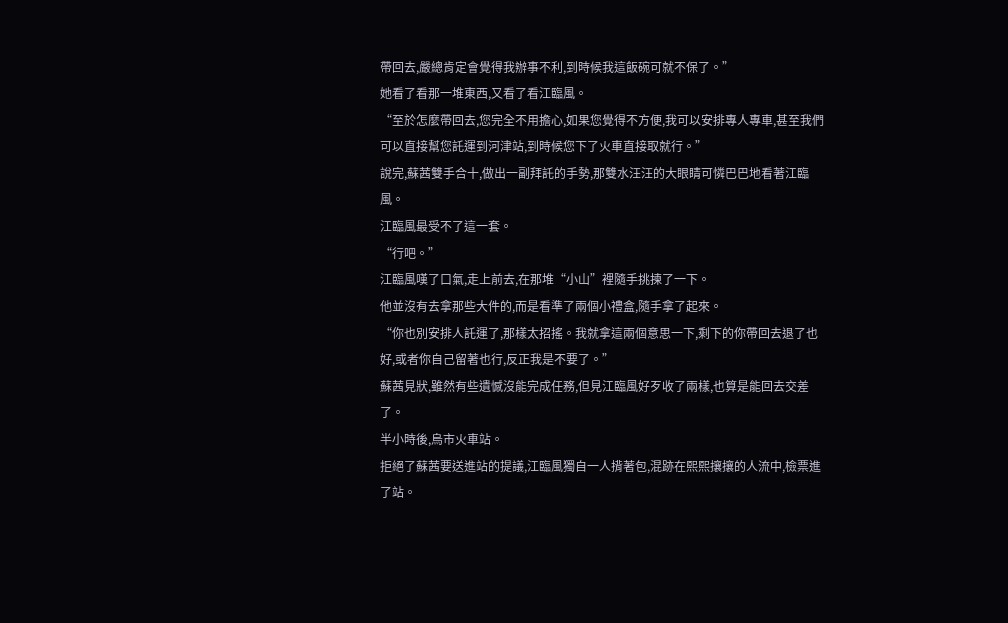帶回去,嚴總肯定會覺得我辦事不利,到時候我這飯碗可就不保了。”
她看了看那一堆東西,又看了看江臨風。
“至於怎麼帶回去,您完全不用擔心,如果您覺得不方便,我可以安排專人專車,甚至我們可以直接幫您託運到河津站,到時候您下了火車直接取就行。”
說完,蘇茜雙手合十,做出一副拜託的手勢,那雙水汪汪的大眼睛可憐巴巴地看著江臨風。
江臨風最受不了這一套。
“行吧。”
江臨風嘆了口氣,走上前去,在那堆“小山”裡隨手挑揀了一下。
他並沒有去拿那些大件的,而是看準了兩個小禮盒,隨手拿了起來。
“你也別安排人託運了,那樣太招搖。我就拿這兩個意思一下,剩下的你帶回去退了也好,或者你自己留著也行,反正我是不要了。”
蘇茜見狀,雖然有些遺憾沒能完成任務,但見江臨風好歹收了兩樣,也算是能回去交差了。
半小時後,烏市火車站。
拒絕了蘇茜要送進站的提議,江臨風獨自一人揹著包,混跡在熙熙攘攘的人流中,檢票進了站。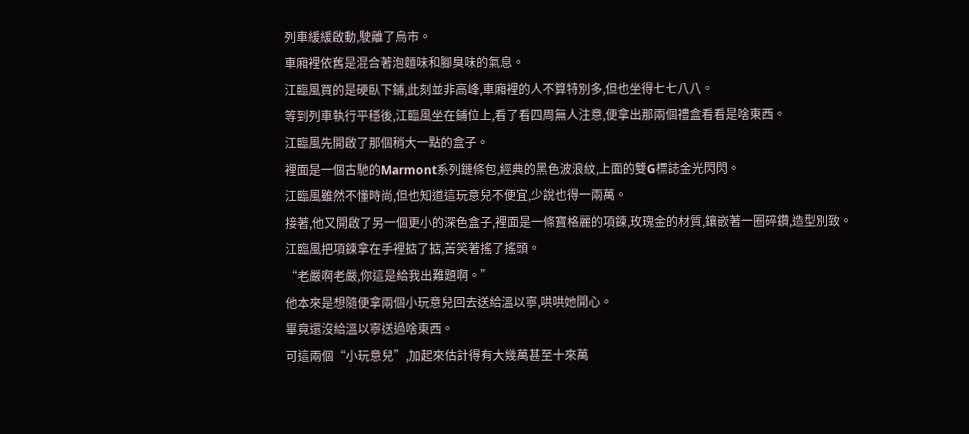列車緩緩啟動,駛離了烏市。
車廂裡依舊是混合著泡麵味和腳臭味的氣息。
江臨風買的是硬臥下鋪,此刻並非高峰,車廂裡的人不算特別多,但也坐得七七八八。
等到列車執行平穩後,江臨風坐在鋪位上,看了看四周無人注意,便拿出那兩個禮盒看看是啥東西。
江臨風先開啟了那個稍大一點的盒子。
裡面是一個古馳的Marmont系列鏈條包,經典的黑色波浪紋,上面的雙G標誌金光閃閃。
江臨風雖然不懂時尚,但也知道這玩意兒不便宜,少說也得一兩萬。
接著,他又開啟了另一個更小的深色盒子,裡面是一條寶格麗的項鍊,玫瑰金的材質,鑲嵌著一圈碎鑽,造型別致。
江臨風把項鍊拿在手裡掂了掂,苦笑著搖了搖頭。
“老嚴啊老嚴,你這是給我出難題啊。”
他本來是想隨便拿兩個小玩意兒回去送給溫以寧,哄哄她開心。
畢竟還沒給溫以寧送過啥東西。
可這兩個“小玩意兒”,加起來估計得有大幾萬甚至十來萬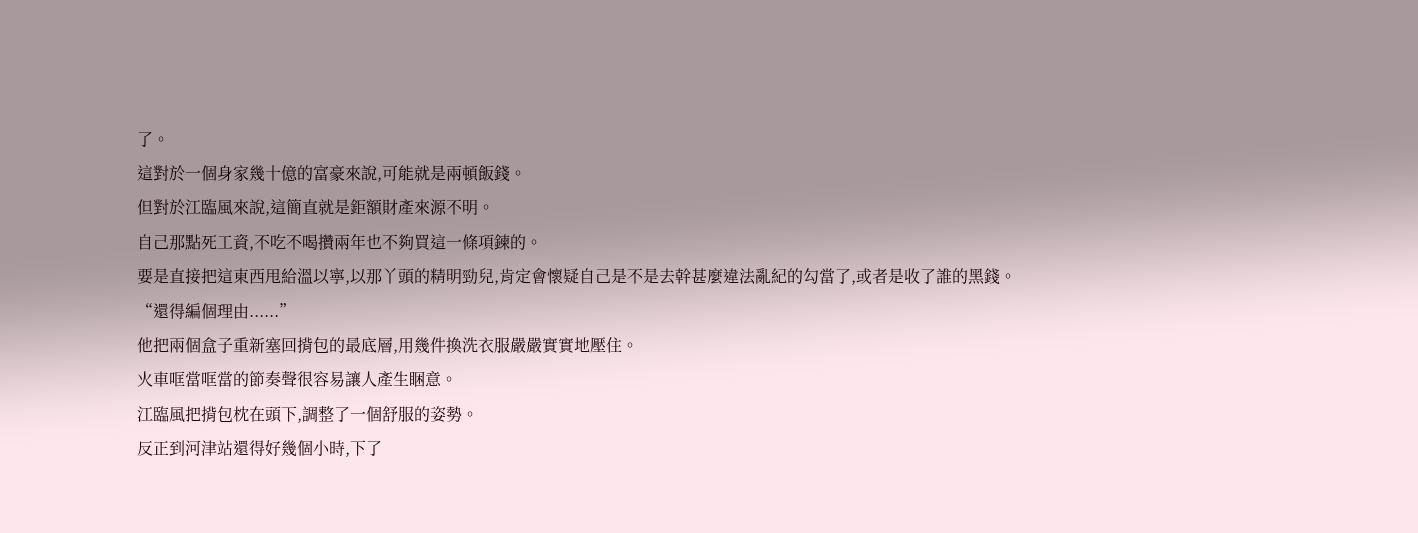了。
這對於一個身家幾十億的富豪來說,可能就是兩頓飯錢。
但對於江臨風來說,這簡直就是鉅額財產來源不明。
自己那點死工資,不吃不喝攢兩年也不夠買這一條項鍊的。
要是直接把這東西甩給溫以寧,以那丫頭的精明勁兒,肯定會懷疑自己是不是去幹甚麼違法亂紀的勾當了,或者是收了誰的黑錢。
“還得編個理由......”
他把兩個盒子重新塞回揹包的最底層,用幾件換洗衣服嚴嚴實實地壓住。
火車哐當哐當的節奏聲很容易讓人產生睏意。
江臨風把揹包枕在頭下,調整了一個舒服的姿勢。
反正到河津站還得好幾個小時,下了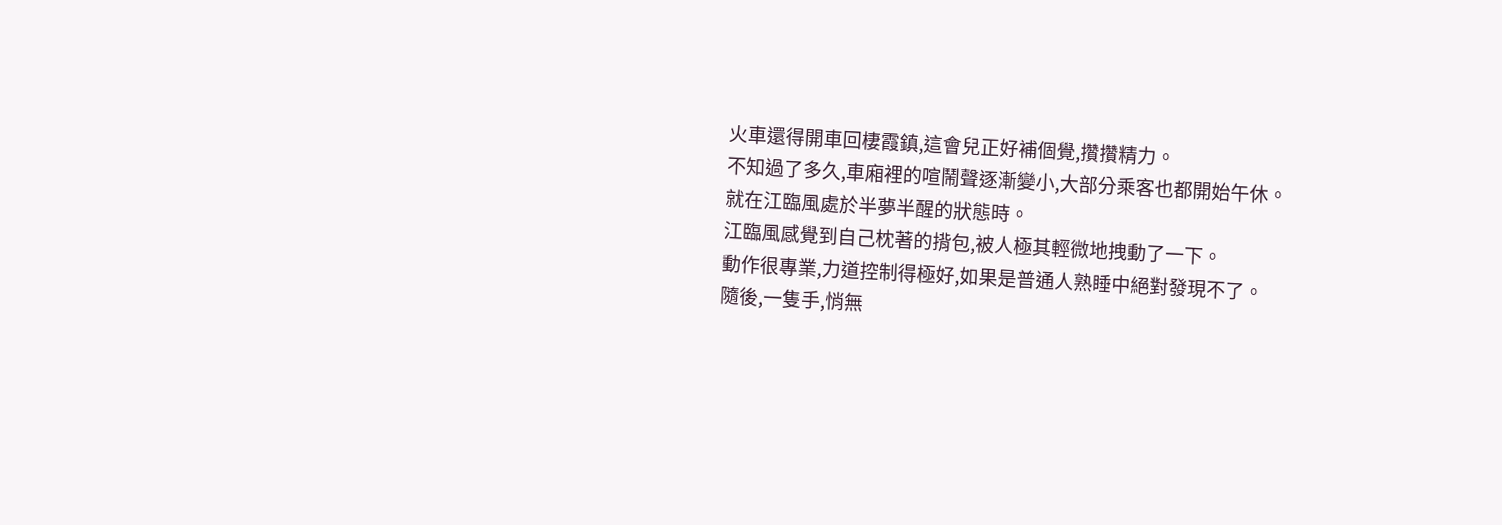火車還得開車回棲霞鎮,這會兒正好補個覺,攢攢精力。
不知過了多久,車廂裡的喧鬧聲逐漸變小,大部分乘客也都開始午休。
就在江臨風處於半夢半醒的狀態時。
江臨風感覺到自己枕著的揹包,被人極其輕微地拽動了一下。
動作很專業,力道控制得極好,如果是普通人熟睡中絕對發現不了。
隨後,一隻手,悄無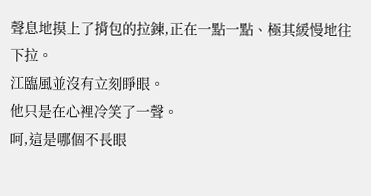聲息地摸上了揹包的拉鍊,正在一點一點、極其緩慢地往下拉。
江臨風並沒有立刻睜眼。
他只是在心裡冷笑了一聲。
呵,這是哪個不長眼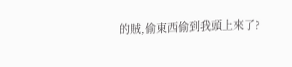的賊,偷東西偷到我頭上來了?